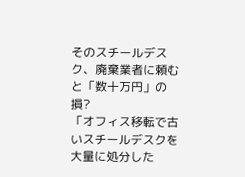そのスチールデスク、廃棄業者に頼むと「数十万円」の損?
「オフィス移転で古いスチールデスクを大量に処分した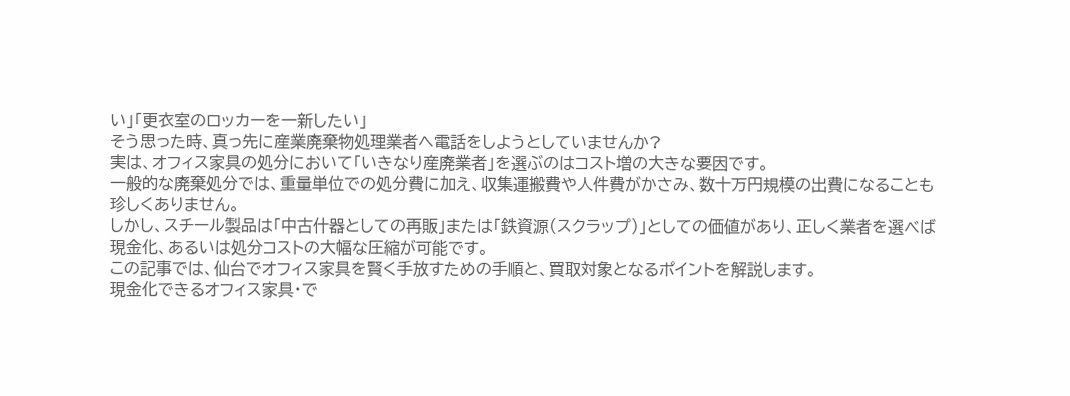い」「更衣室のロッカーを一新したい」
そう思った時、真っ先に産業廃棄物処理業者へ電話をしようとしていませんか?
実は、オフィス家具の処分において「いきなり産廃業者」を選ぶのはコスト増の大きな要因です。
一般的な廃棄処分では、重量単位での処分費に加え、収集運搬費や人件費がかさみ、数十万円規模の出費になることも珍しくありません。
しかし、スチール製品は「中古什器としての再販」または「鉄資源(スクラップ)」としての価値があり、正しく業者を選べば現金化、あるいは処分コストの大幅な圧縮が可能です。
この記事では、仙台でオフィス家具を賢く手放すための手順と、買取対象となるポイントを解説します。
現金化できるオフィス家具・で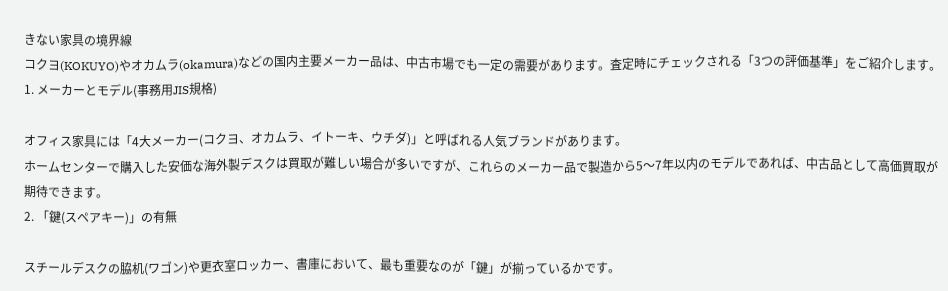きない家具の境界線
コクヨ(KOKUYO)やオカムラ(okamura)などの国内主要メーカー品は、中古市場でも一定の需要があります。査定時にチェックされる「3つの評価基準」をご紹介します。
1. メーカーとモデル(事務用JIS規格)

オフィス家具には「4大メーカー(コクヨ、オカムラ、イトーキ、ウチダ)」と呼ばれる人気ブランドがあります。
ホームセンターで購入した安価な海外製デスクは買取が難しい場合が多いですが、これらのメーカー品で製造から5〜7年以内のモデルであれば、中古品として高価買取が期待できます。
2. 「鍵(スペアキー)」の有無

スチールデスクの脇机(ワゴン)や更衣室ロッカー、書庫において、最も重要なのが「鍵」が揃っているかです。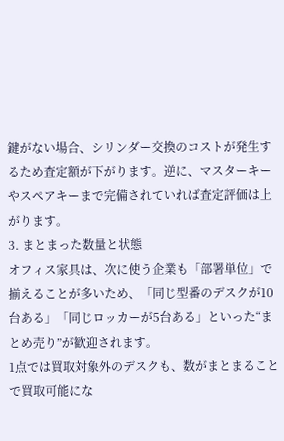鍵がない場合、シリンダー交換のコストが発生するため査定額が下がります。逆に、マスターキーやスペアキーまで完備されていれば査定評価は上がります。
3. まとまった数量と状態
オフィス家具は、次に使う企業も「部署単位」で揃えることが多いため、「同じ型番のデスクが10台ある」「同じロッカーが5台ある」といった“まとめ売り”が歓迎されます。
1点では買取対象外のデスクも、数がまとまることで買取可能にな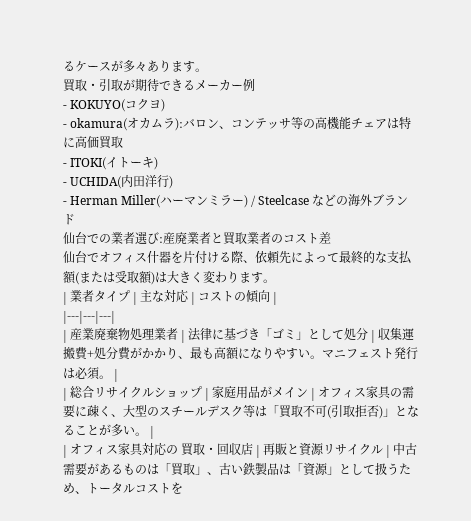るケースが多々あります。
買取・引取が期待できるメーカー例
- KOKUYO(コクヨ)
- okamura(オカムラ):バロン、コンテッサ等の高機能チェアは特に高価買取
- ITOKI(イトーキ)
- UCHIDA(内田洋行)
- Herman Miller(ハーマンミラー) / Steelcase などの海外ブランド
仙台での業者選び:産廃業者と買取業者のコスト差
仙台でオフィス什器を片付ける際、依頼先によって最終的な支払額(または受取額)は大きく変わります。
| 業者タイプ | 主な対応 | コストの傾向 |
|---|---|---|
| 産業廃棄物処理業者 | 法律に基づき「ゴミ」として処分 | 収集運搬費+処分費がかかり、最も高額になりやすい。マニフェスト発行は必須。 |
| 総合リサイクルショップ | 家庭用品がメイン | オフィス家具の需要に疎く、大型のスチールデスク等は「買取不可(引取拒否)」となることが多い。 |
| オフィス家具対応の 買取・回収店 | 再販と資源リサイクル | 中古需要があるものは「買取」、古い鉄製品は「資源」として扱うため、トータルコストを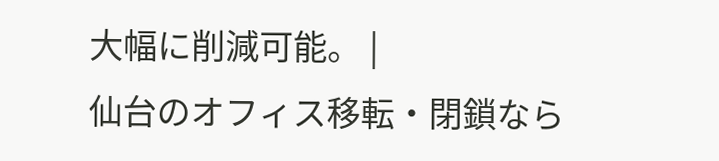大幅に削減可能。 |
仙台のオフィス移転・閉鎖なら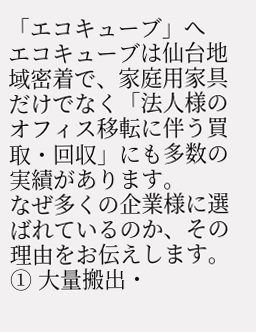「エコキューブ」へ
エコキューブは仙台地域密着で、家庭用家具だけでなく「法人様のオフィス移転に伴う買取・回収」にも多数の実績があります。
なぜ多くの企業様に選ばれているのか、その理由をお伝えします。
① 大量搬出・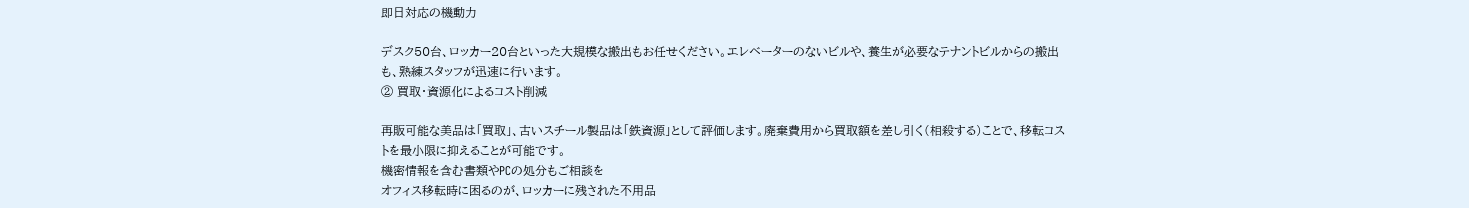即日対応の機動力

デスク50台、ロッカー20台といった大規模な搬出もお任せください。エレベーターのないビルや、養生が必要なテナントビルからの搬出も、熟練スタッフが迅速に行います。
② 買取・資源化によるコスト削減

再販可能な美品は「買取」、古いスチール製品は「鉄資源」として評価します。廃棄費用から買取額を差し引く(相殺する)ことで、移転コストを最小限に抑えることが可能です。
機密情報を含む書類やPCの処分もご相談を
オフィス移転時に困るのが、ロッカーに残された不用品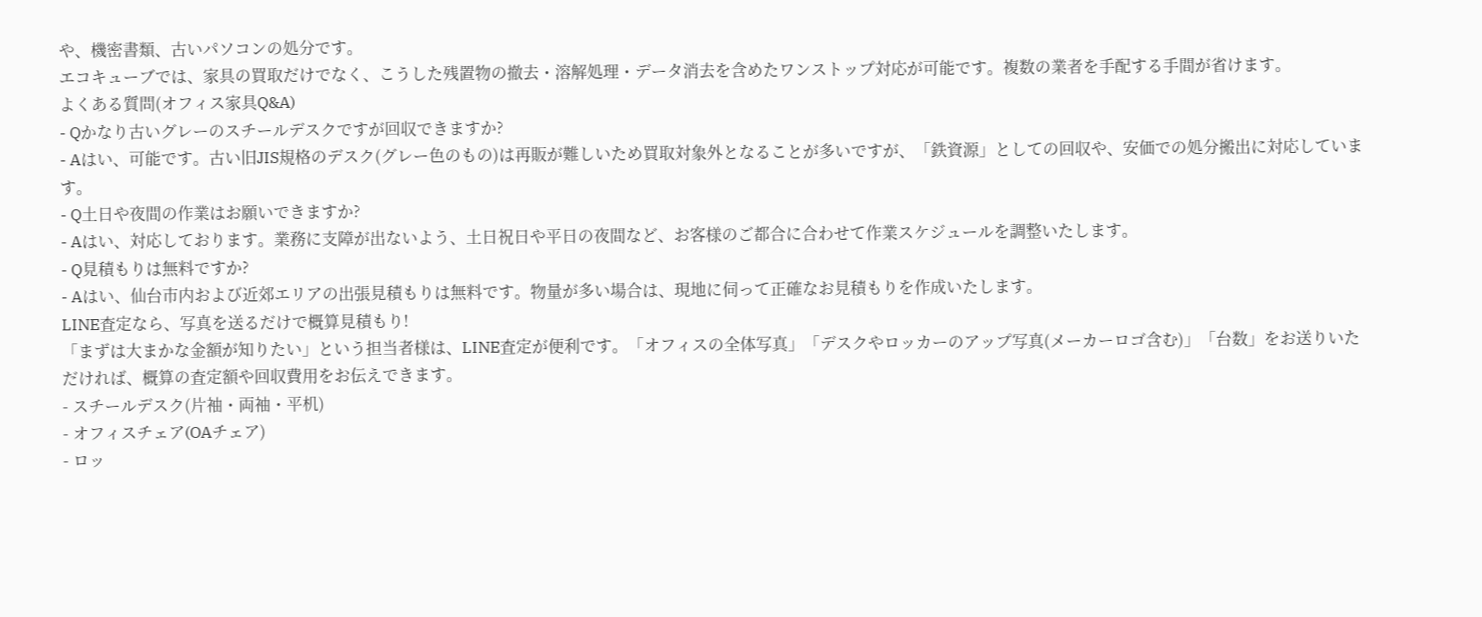や、機密書類、古いパソコンの処分です。
エコキューブでは、家具の買取だけでなく、こうした残置物の撤去・溶解処理・データ消去を含めたワンストップ対応が可能です。複数の業者を手配する手間が省けます。
よくある質問(オフィス家具Q&A)
- Qかなり古いグレーのスチールデスクですが回収できますか?
- Aはい、可能です。古い旧JIS規格のデスク(グレー色のもの)は再販が難しいため買取対象外となることが多いですが、「鉄資源」としての回収や、安価での処分搬出に対応しています。
- Q土日や夜間の作業はお願いできますか?
- Aはい、対応しております。業務に支障が出ないよう、土日祝日や平日の夜間など、お客様のご都合に合わせて作業スケジュールを調整いたします。
- Q見積もりは無料ですか?
- Aはい、仙台市内および近郊エリアの出張見積もりは無料です。物量が多い場合は、現地に伺って正確なお見積もりを作成いたします。
LINE査定なら、写真を送るだけで概算見積もり!
「まずは大まかな金額が知りたい」という担当者様は、LINE査定が便利です。「オフィスの全体写真」「デスクやロッカーのアップ写真(メーカーロゴ含む)」「台数」をお送りいただければ、概算の査定額や回収費用をお伝えできます。
- スチールデスク(片袖・両袖・平机)
- オフィスチェア(OAチェア)
- ロッ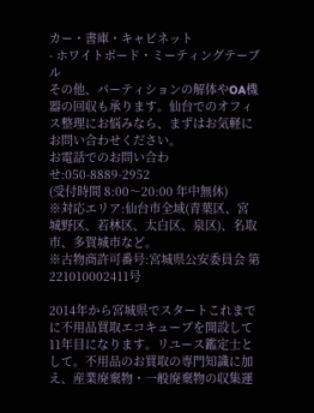カー・書庫・キャビネット
- ホワイトボード・ミーティングテーブル
その他、パーティションの解体やOA機器の回収も承ります。仙台でのオフィス整理にお悩みなら、まずはお気軽にお問い合わせください。
お電話でのお問い合わせ:050-8889-2952
(受付時間 8:00〜20:00 年中無休)
※対応エリア:仙台市全域(青葉区、宮城野区、若林区、太白区、泉区)、名取市、多賀城市など。
※古物商許可番号:宮城県公安委員会 第221010002411号

2014年から宮城県でスタートこれまでに不用品買取エコキューブを開設して11年目になります。リユース鑑定士として。不用品のお買取の専門知識に加え、産業廃棄物・一般廃棄物の収集運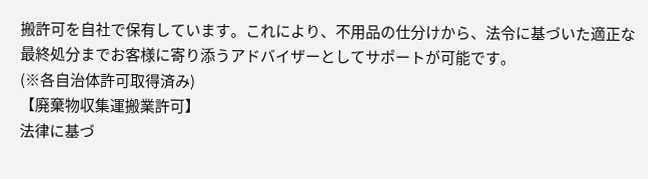搬許可を自社で保有しています。これにより、不用品の仕分けから、法令に基づいた適正な最終処分までお客様に寄り添うアドバイザーとしてサポートが可能です。
(※各自治体許可取得済み)
【廃棄物収集運搬業許可】
法律に基づ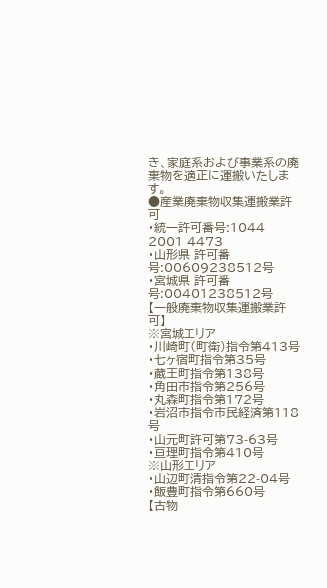き、家庭系および事業系の廃棄物を適正に運搬いたします。
●産業廃棄物収集運搬業許可
・統一許可番号:1044 2001 4473
・山形県 許可番号:00609238512号
・宮城県 許可番号:00401238512号
【一般廃棄物収集運搬業許可】
※宮城エリア
・川崎町(町衛)指令第413号
・七ヶ宿町指令第35号
・蔵王町指令第138号
・角田市指令第256号
・丸森町指令第172号
・岩沼市指令市民経済第118号
・山元町許可第73-63号
・亘理町指令第410号
※山形エリア
・山辺町清指令第22-04号
・飯豊町指令第660号
【古物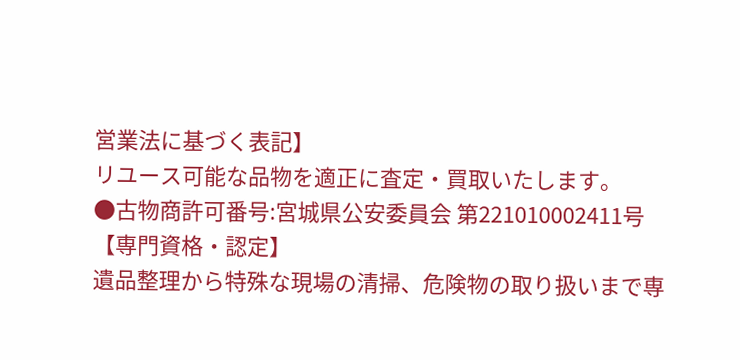営業法に基づく表記】
リユース可能な品物を適正に査定・買取いたします。
●古物商許可番号:宮城県公安委員会 第221010002411号
【専門資格・認定】
遺品整理から特殊な現場の清掃、危険物の取り扱いまで専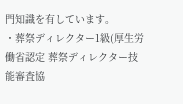門知識を有しています。
・葬祭ディレクター1級(厚生労働省認定 葬祭ディレクター技能審査協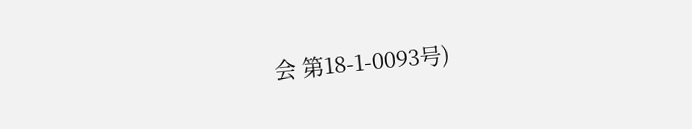会 第18-1-0093号)